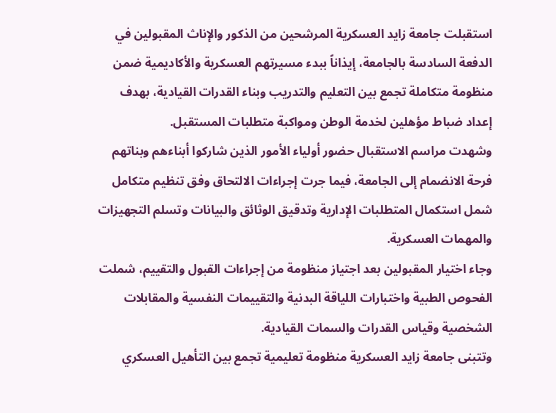استقبلت جامعة زايد العسكرية المرشحين من الذكور والإناث المقبولين في الدفعة السادسة بالجامعة، إيذاناً ببدء مسيرتهم العسكرية والأكاديمية ضمن منظومة متكاملة تجمع بين التعليم والتدريب وبناء القدرات القيادية، بهدف إعداد ضباط مؤهلين لخدمة الوطن ومواكبة متطلبات المستقبل.
وشهدت مراسم الاستقبال حضور أولياء الأمور الذين شاركوا أبناءهم وبناتهم فرحة الانضمام إلى الجامعة، فيما جرت إجراءات الالتحاق وفق تنظيم متكامل شمل استكمال المتطلبات الإدارية وتدقيق الوثائق والبيانات وتسلم التجهيزات والمهمات العسكرية.
وجاء اختيار المقبولين بعد اجتياز منظومة من إجراءات القبول والتقييم، شملت الفحوص الطبية واختبارات اللياقة البدنية والتقييمات النفسية والمقابلات الشخصية وقياس القدرات والسمات القيادية.
وتتبنى جامعة زايد العسكرية منظومة تعليمية تجمع بين التأهيل العسكري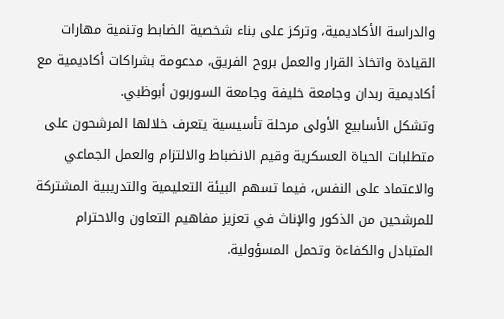والدراسة الأكاديمية، وتركز على بناء شخصية الضابط وتنمية مهارات القيادة واتخاذ القرار والعمل بروح الفريق، مدعومة بشراكات أكاديمية مع أكاديمية ربدان وجامعة خليفة وجامعة السوربون أبوظبي.
وتشكل الأسابيع الأولى مرحلة تأسيسية يتعرف خلالها المرشحون على متطلبات الحياة العسكرية وقيم الانضباط والالتزام والعمل الجماعي والاعتماد على النفس، فيما تسهم البيئة التعليمية والتدريبية المشتركة للمرشحين من الذكور والإناث في تعزيز مفاهيم التعاون والاحترام المتبادل والكفاءة وتحمل المسؤولية.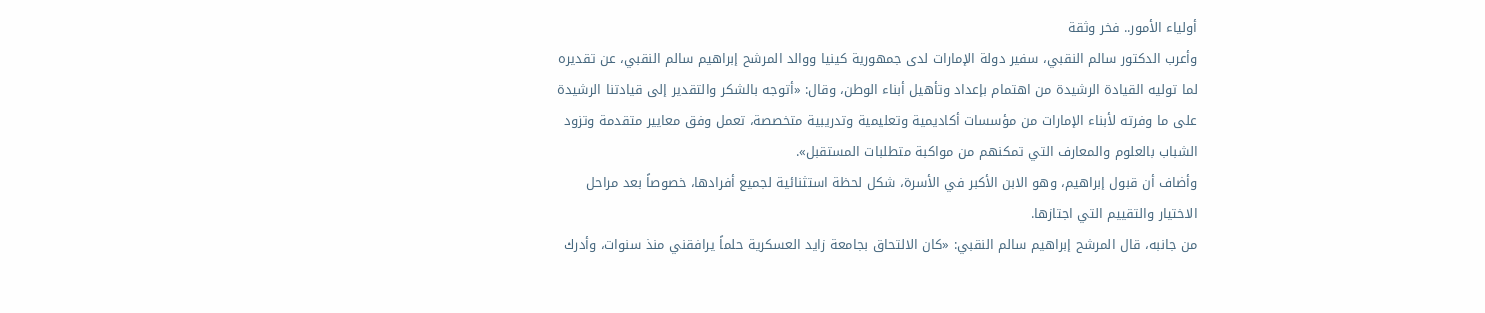أولياء الأمور.. فخر وثقة
وأعرب الدكتور سالم النقبي، سفير دولة الإمارات لدى جمهورية كينيا ووالد المرشح إبراهيم سالم النقبي، عن تقديره لما توليه القيادة الرشيدة من اهتمام بإعداد وتأهيل أبناء الوطن، وقال: «أتوجه بالشكر والتقدير إلى قيادتنا الرشيدة على ما وفرته لأبناء الإمارات من مؤسسات أكاديمية وتعليمية وتدريبية متخصصة، تعمل وفق معايير متقدمة وتزود الشباب بالعلوم والمعارف التي تمكنهم من مواكبة متطلبات المستقبل».
وأضاف أن قبول إبراهيم، وهو الابن الأكبر في الأسرة، شكل لحظة استثنائية لجميع أفرادها، خصوصاً بعد مراحل الاختيار والتقييم التي اجتازها.
من جانبه، قال المرشح إبراهيم سالم النقبي: «كان الالتحاق بجامعة زايد العسكرية حلماً يرافقني منذ سنوات، وأدرك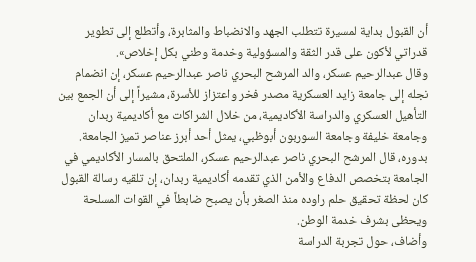أن القبول بداية لمسيرة تتطلب الجهد والانضباط والمثابرة، وأتطلع إلى تطوير قدراتي لأكون على قدر الثقة والمسؤولية وخدمة وطني بكل إخلاص».
وقال عبدالرحيم عسكر، والد المرشح البحري ناصر عبدالرحيم عسكر، إن انضمام نجله إلى جامعة زايد العسكرية مصدر فخر واعتزاز للأسرة، مشيراً إلى أن الجمع بين التأهيل العسكري والدراسة الأكاديمية، من خلال الشراكات مع أكاديمية ربدان وجامعة خليفة وجامعة السوربون أبوظبي، يمثل أحد أبرز عناصر تميز الجامعة.
بدوره، قال المرشح البحري ناصر عبدالرحيم عسكر، الملتحق بالمسار الأكاديمي في الجامعة بتخصص الدفاع والأمن الذي تقدمه أكاديمية ربدان، إن تلقيه رسالة القبول كان لحظة تحقيق حلم راوده منذ الصغر بأن يصبح ضابطاً في القوات المسلحة ويحظى بشرف خدمة الوطن.
وأضاف، حول تجربة الدراسة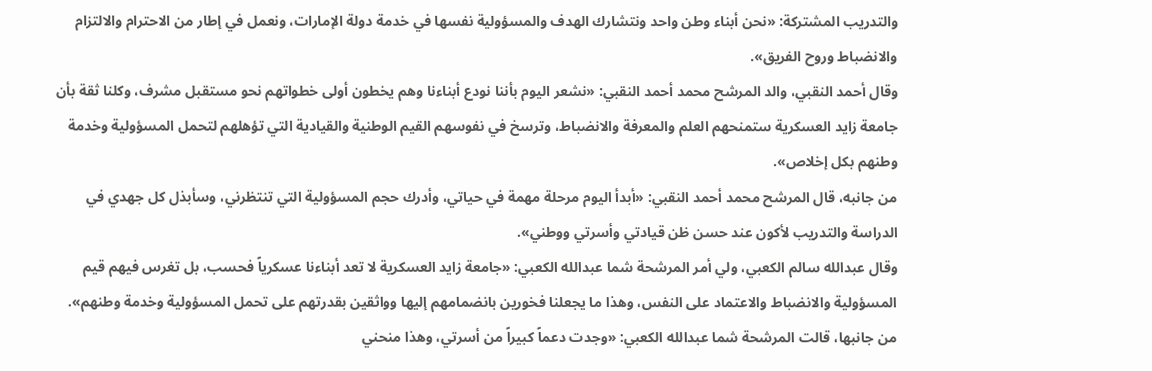والتدريب المشتركة: «نحن أبناء وطن واحد ونتشارك الهدف والمسؤولية نفسها في خدمة دولة الإمارات، ونعمل في إطار من الاحترام والالتزام والانضباط وروح الفريق».
وقال أحمد النقبي، والد المرشح محمد أحمد النقبي: «نشعر اليوم بأننا نودع أبناءنا وهم يخطون أولى خطواتهم نحو مستقبل مشرف، وكلنا ثقة بأن جامعة زايد العسكرية ستمنحهم العلم والمعرفة والانضباط، وترسخ في نفوسهم القيم الوطنية والقيادية التي تؤهلهم لتحمل المسؤولية وخدمة وطنهم بكل إخلاص».
من جانبه، قال المرشح محمد أحمد النقبي: «أبدأ اليوم مرحلة مهمة في حياتي، وأدرك حجم المسؤولية التي تنتظرني، وسأبذل كل جهدي في الدراسة والتدريب لأكون عند حسن ظن قيادتي وأسرتي ووطني».
وقال عبدالله سالم الكعبي، ولي أمر المرشحة شما عبدالله الكعبي: «جامعة زايد العسكرية لا تعد أبناءنا عسكرياً فحسب، بل تغرس فيهم قيم المسؤولية والانضباط والاعتماد على النفس، وهذا ما يجعلنا فخورين بانضمامهم إليها وواثقين بقدرتهم على تحمل المسؤولية وخدمة وطنهم».
من جانبها، قالت المرشحة شما عبدالله الكعبي: «وجدت دعماً كبيراً من أسرتي، وهذا منحني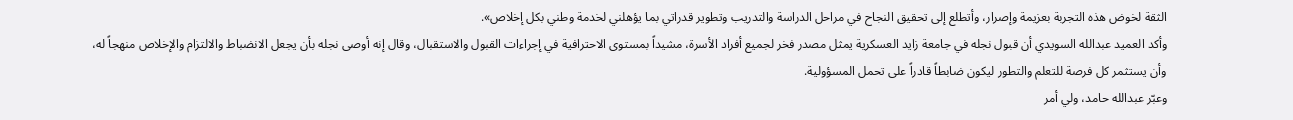الثقة لخوض هذه التجربة بعزيمة وإصرار، وأتطلع إلى تحقيق النجاح في مراحل الدراسة والتدريب وتطوير قدراتي بما يؤهلني لخدمة وطني بكل إخلاص».
وأكد العميد عبدالله السويدي أن قبول نجله في جامعة زايد العسكرية يمثل مصدر فخر لجميع أفراد الأسرة، مشيداً بمستوى الاحترافية في إجراءات القبول والاستقبال، وقال إنه أوصى نجله بأن يجعل الانضباط والالتزام والإخلاص منهجاً له، وأن يستثمر كل فرصة للتعلم والتطور ليكون ضابطاً قادراً على تحمل المسؤولية.
وعبّر عبدالله حامد، ولي أمر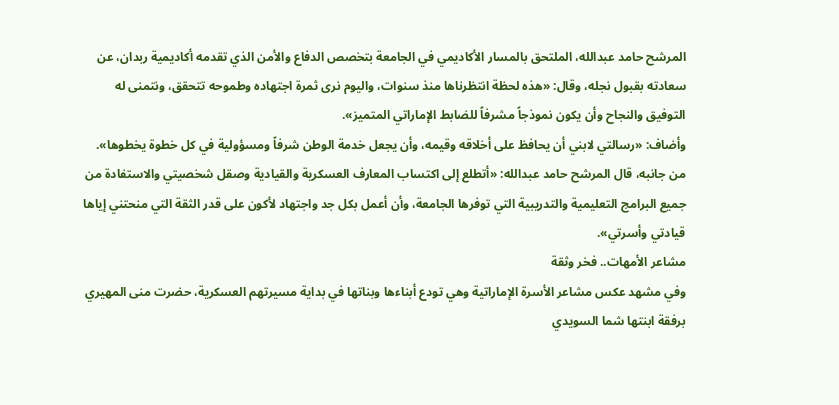المرشح حامد عبدالله، الملتحق بالمسار الأكاديمي في الجامعة بتخصص الدفاع والأمن الذي تقدمه أكاديمية ربدان، عن سعادته بقبول نجله، وقال: «هذه لحظة انتظرناها منذ سنوات، واليوم نرى ثمرة اجتهاده وطموحه تتحقق، ونتمنى له التوفيق والنجاح وأن يكون نموذجاً مشرفاً للضابط الإماراتي المتميز».
وأضاف: «رسالتي لابني أن يحافظ على أخلاقه وقيمه، وأن يجعل خدمة الوطن شرفاً ومسؤولية في كل خطوة يخطوها».
من جانبه، قال المرشح حامد عبدالله: «أتطلع إلى اكتساب المعارف العسكرية والقيادية وصقل شخصيتي والاستفادة من جميع البرامج التعليمية والتدريبية التي توفرها الجامعة، وأن أعمل بكل جد واجتهاد لأكون على قدر الثقة التي منحتني إياها قيادتي وأسرتي».
مشاعر الأمهات.. فخر وثقة
وفي مشهد عكس مشاعر الأسرة الإماراتية وهي تودع أبناءها وبناتها في بداية مسيرتهم العسكرية، حضرت منى المهيري برفقة ابنتها شما السويدي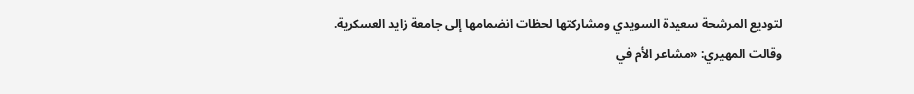لتوديع المرشحة سعيدة السويدي ومشاركتها لحظات انضمامها إلى جامعة زايد العسكرية.
وقالت المهيري: «مشاعر الأم في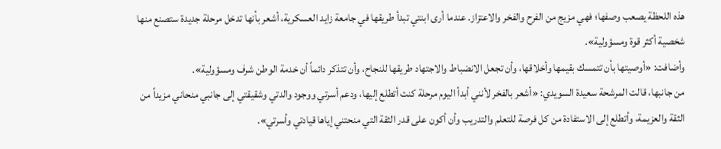هذه اللحظة يصعب وصفها؛ فهي مزيج من الفرح والفخر والاعتزاز. عندما أرى ابنتي تبدأ طريقها في جامعة زايد العسكرية، أشعر بأنها تدخل مرحلة جديدة ستصنع منها شخصية أكثر قوة ومسؤولية».
وأضافت: «أوصيتها بأن تتمسك بقيمها وأخلاقها، وأن تجعل الانضباط والاجتهاد طريقها للنجاح، وأن تتذكر دائماً أن خدمة الوطن شرف ومسؤولية».
من جانبها، قالت المرشحة سعيدة السويدي: «أشعر بالفخر لأنني أبدأ اليوم مرحلة كنت أتطلع إليها، ودعم أسرتي ووجود والدتي وشقيقتي إلى جانبي منحاني مزيداً من الثقة والعزيمة، وأتطلع إلى الاستفادة من كل فرصة للتعلم والتدريب وأن أكون على قدر الثقة التي منحتني إياها قيادتي وأسرتي».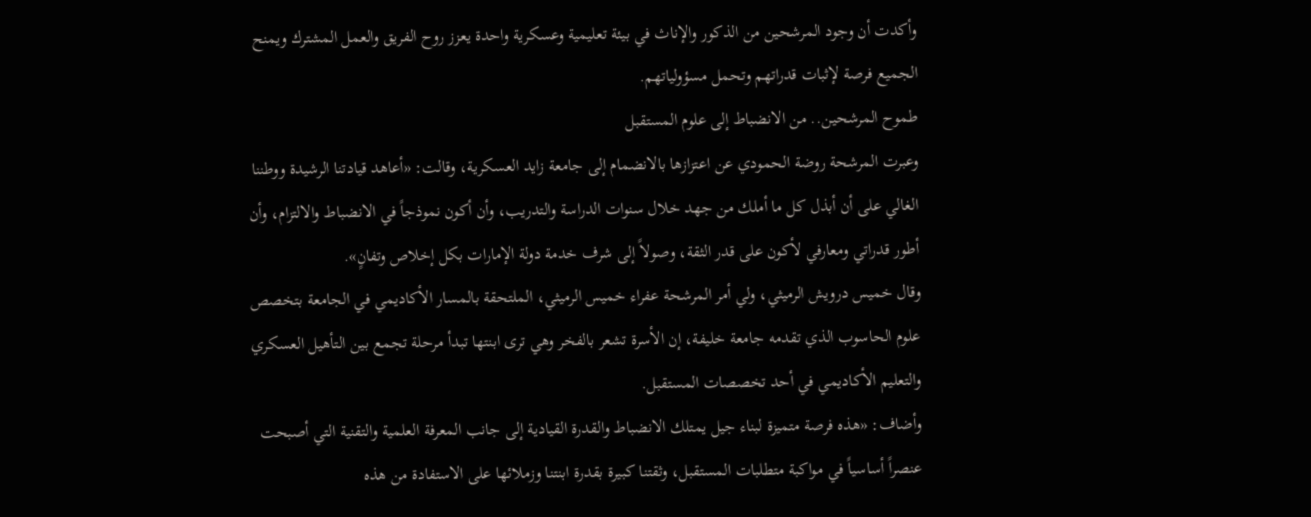وأكدت أن وجود المرشحين من الذكور والإناث في بيئة تعليمية وعسكرية واحدة يعزز روح الفريق والعمل المشترك ويمنح الجميع فرصة لإثبات قدراتهم وتحمل مسؤولياتهم.
طموح المرشحين.. من الانضباط إلى علوم المستقبل
وعبرت المرشحة روضة الحمودي عن اعتزازها بالانضمام إلى جامعة زايد العسكرية، وقالت: «أعاهد قيادتنا الرشيدة ووطننا الغالي على أن أبذل كل ما أملك من جهد خلال سنوات الدراسة والتدريب، وأن أكون نموذجاً في الانضباط والالتزام، وأن أطور قدراتي ومعارفي لأكون على قدر الثقة، وصولاً إلى شرف خدمة دولة الإمارات بكل إخلاص وتفانٍ».
وقال خميس درويش الرميثي، ولي أمر المرشحة عفراء خميس الرميثي، الملتحقة بالمسار الأكاديمي في الجامعة بتخصص علوم الحاسوب الذي تقدمه جامعة خليفة، إن الأسرة تشعر بالفخر وهي ترى ابنتها تبدأ مرحلة تجمع بين التأهيل العسكري والتعليم الأكاديمي في أحد تخصصات المستقبل.
وأضاف: «هذه فرصة متميزة لبناء جيل يمتلك الانضباط والقدرة القيادية إلى جانب المعرفة العلمية والتقنية التي أصبحت عنصراً أساسياً في مواكبة متطلبات المستقبل، وثقتنا كبيرة بقدرة ابنتنا وزملائها على الاستفادة من هذه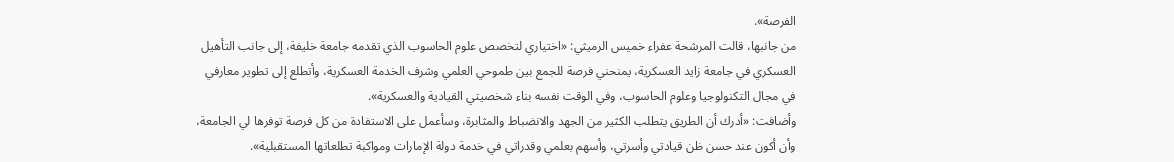الفرصة».
من جانبها، قالت المرشحة عفراء خميس الرميثي: «اختياري لتخصص علوم الحاسوب الذي تقدمه جامعة خليفة، إلى جانب التأهيل العسكري في جامعة زايد العسكرية، يمنحني فرصة للجمع بين طموحي العلمي وشرف الخدمة العسكرية، وأتطلع إلى تطوير معارفي في مجال التكنولوجيا وعلوم الحاسوب، وفي الوقت نفسه بناء شخصيتي القيادية والعسكرية».
وأضافت: «أدرك أن الطريق يتطلب الكثير من الجهد والانضباط والمثابرة، وسأعمل على الاستفادة من كل فرصة توفرها لي الجامعة، وأن أكون عند حسن ظن قيادتي وأسرتي، وأسهم بعلمي وقدراتي في خدمة دولة الإمارات ومواكبة تطلعاتها المستقبلية».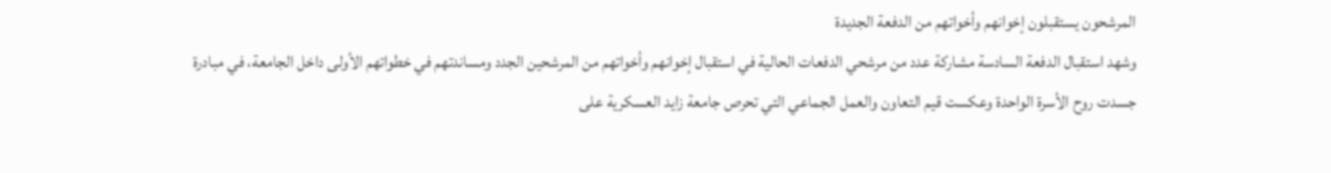المرشحون يستقبلون إخوانهم وأخواتهم من الدفعة الجديدة
وشهد استقبال الدفعة السادسة مشاركة عدد من مرشحي الدفعات الحالية في استقبال إخوانهم وأخواتهم من المرشحين الجدد ومساندتهم في خطواتهم الأولى داخل الجامعة، في مبادرة جسدت روح الأسرة الواحدة وعكست قيم التعاون والعمل الجماعي التي تحرص جامعة زايد العسكرية على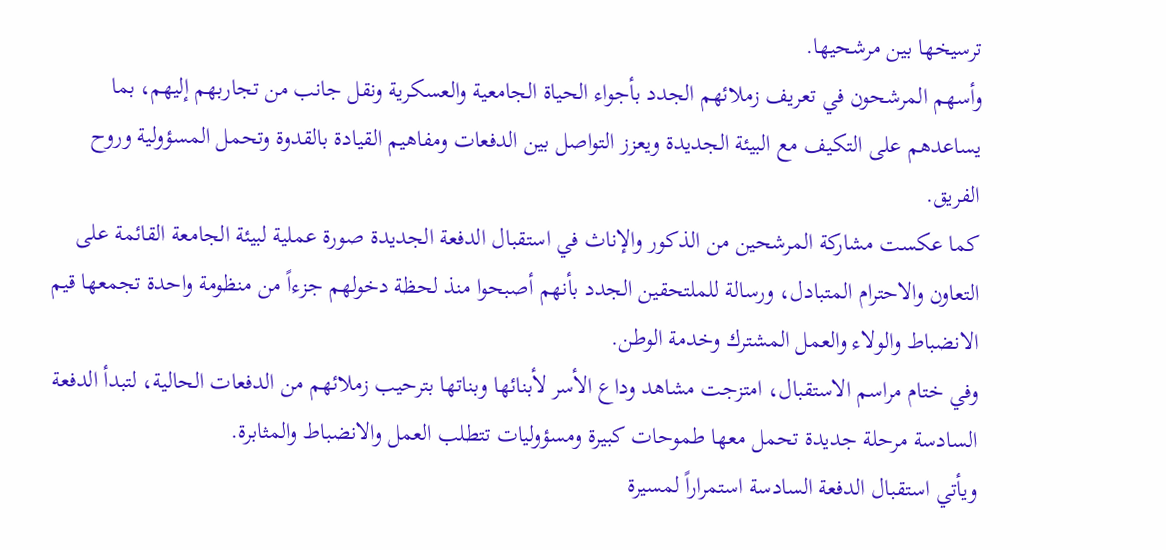ترسيخها بين مرشحيها.
وأسهم المرشحون في تعريف زملائهم الجدد بأجواء الحياة الجامعية والعسكرية ونقل جانب من تجاربهم إليهم، بما يساعدهم على التكيف مع البيئة الجديدة ويعزز التواصل بين الدفعات ومفاهيم القيادة بالقدوة وتحمل المسؤولية وروح الفريق.
كما عكست مشاركة المرشحين من الذكور والإناث في استقبال الدفعة الجديدة صورة عملية لبيئة الجامعة القائمة على التعاون والاحترام المتبادل، ورسالة للملتحقين الجدد بأنهم أصبحوا منذ لحظة دخولهم جزءاً من منظومة واحدة تجمعها قيم الانضباط والولاء والعمل المشترك وخدمة الوطن.
وفي ختام مراسم الاستقبال، امتزجت مشاهد وداع الأسر لأبنائها وبناتها بترحيب زملائهم من الدفعات الحالية، لتبدأ الدفعة السادسة مرحلة جديدة تحمل معها طموحات كبيرة ومسؤوليات تتطلب العمل والانضباط والمثابرة.
ويأتي استقبال الدفعة السادسة استمراراً لمسيرة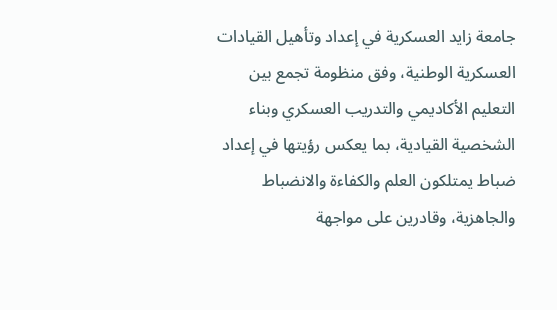جامعة زايد العسكرية في إعداد وتأهيل القيادات العسكرية الوطنية، وفق منظومة تجمع بين التعليم الأكاديمي والتدريب العسكري وبناء الشخصية القيادية، بما يعكس رؤيتها في إعداد ضباط يمتلكون العلم والكفاءة والانضباط والجاهزية، وقادرين على مواجهة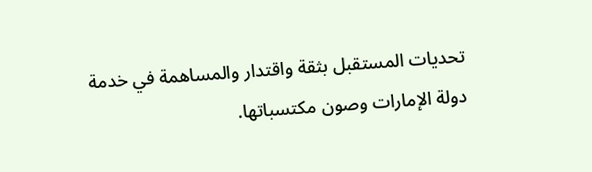تحديات المستقبل بثقة واقتدار والمساهمة في خدمة دولة الإمارات وصون مكتسباتها.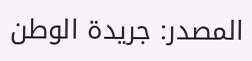المصدر: جريدة الوطن